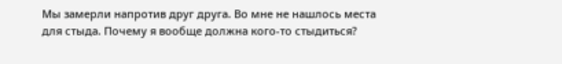Мы замерли напротив друг друга. Во мне не нашлось места для стыда. Почему я вообще должна кого-то стыдиться?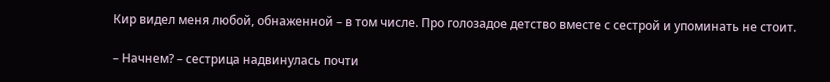Кир видел меня любой, обнаженной – в том числе. Про голозадое детство вместе с сестрой и упоминать не стоит.

– Начнем? – сестрица надвинулась почти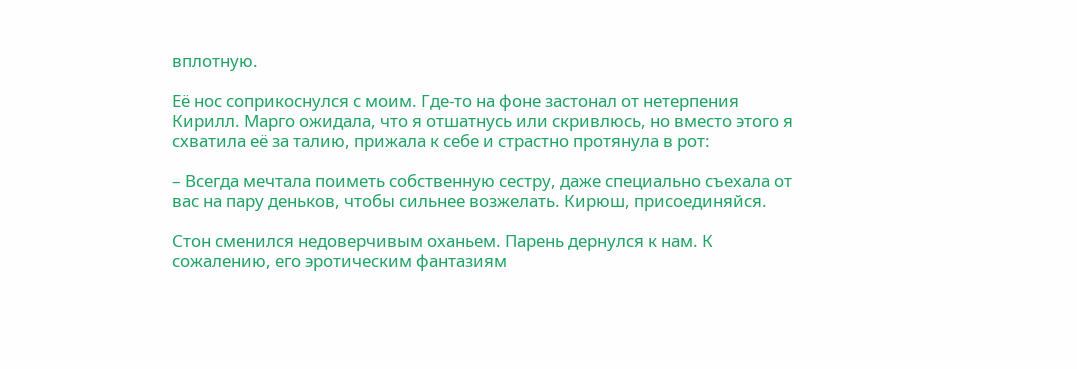вплотную.

Её нос соприкоснулся с моим. Где-то на фоне застонал от нетерпения Кирилл. Марго ожидала, что я отшатнусь или скривлюсь, но вместо этого я схватила её за талию, прижала к себе и страстно протянула в рот:

– Всегда мечтала поиметь собственную сестру, даже специально съехала от вас на пару деньков, чтобы сильнее возжелать. Кирюш, присоединяйся.

Стон сменился недоверчивым оханьем. Парень дернулся к нам. К сожалению, его эротическим фантазиям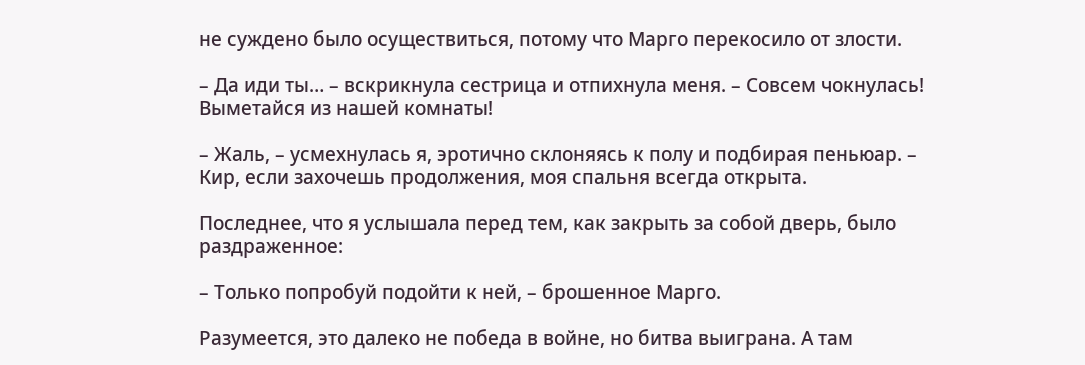не суждено было осуществиться, потому что Марго перекосило от злости.

– Да иди ты… – вскрикнула сестрица и отпихнула меня. – Совсем чокнулась! Выметайся из нашей комнаты!

– Жаль, – усмехнулась я, эротично склоняясь к полу и подбирая пеньюар. – Кир, если захочешь продолжения, моя спальня всегда открыта.

Последнее, что я услышала перед тем, как закрыть за собой дверь, было раздраженное:

– Только попробуй подойти к ней, – брошенное Марго.

Разумеется, это далеко не победа в войне, но битва выиграна. А там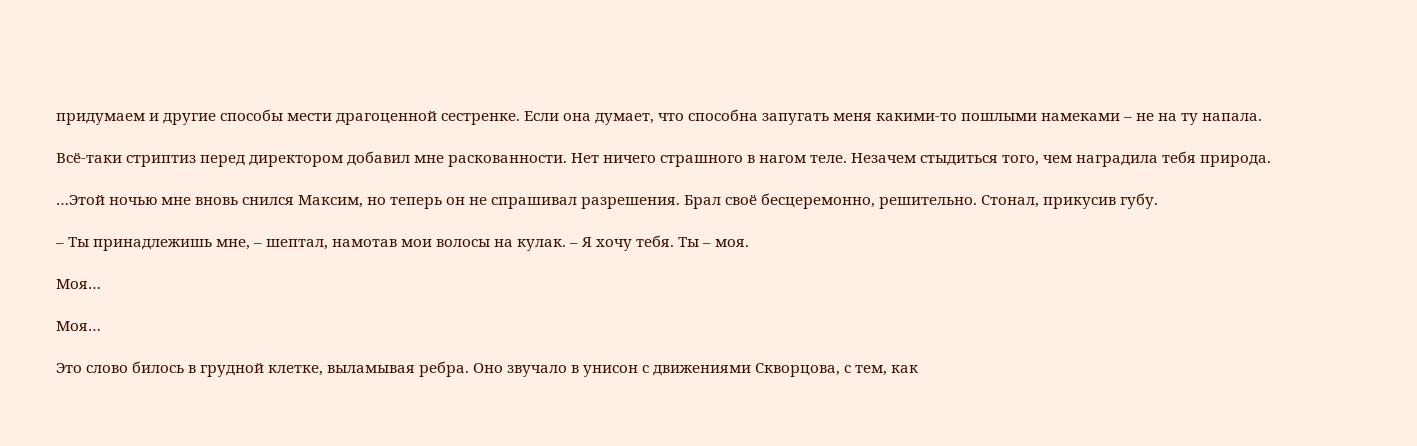придумаем и другие способы мести драгоценной сестренке. Если она думает, что способна запугать меня какими-то пошлыми намеками – не на ту напала.

Всё-таки стриптиз перед директором добавил мне раскованности. Нет ничего страшного в нагом теле. Незачем стыдиться того, чем наградила тебя природа.

…Этой ночью мне вновь снился Максим, но теперь он не спрашивал разрешения. Брал своё бесцеремонно, решительно. Стонал, прикусив губу.

– Ты принадлежишь мне, – шептал, намотав мои волосы на кулак. – Я хочу тебя. Ты – моя.

Моя…

Моя…

Это слово билось в грудной клетке, выламывая ребра. Оно звучало в унисон с движениями Скворцова, с тем, как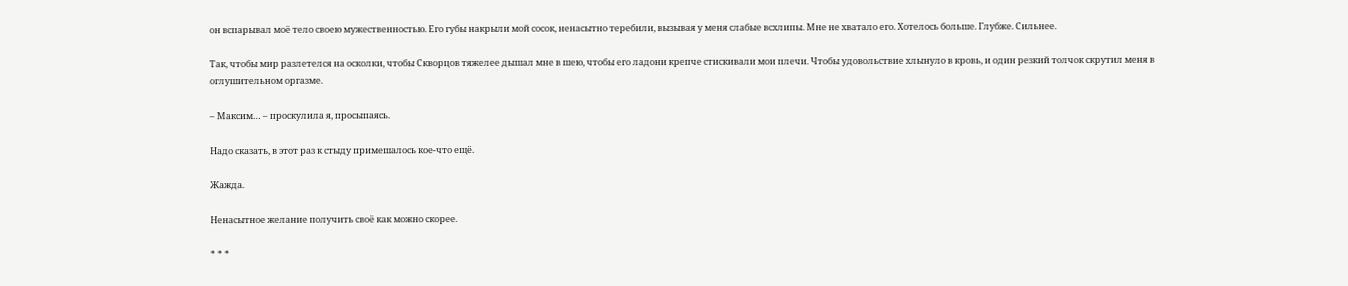он вспарывал моё тело своею мужественностью. Его губы накрыли мой сосок, ненасытно теребили, вызывая у меня слабые всхлипы. Мне не хватало его. Хотелось больше. Глубже. Сильнее.

Так, чтобы мир разлетелся на осколки, чтобы Скворцов тяжелее дышал мне в шею, чтобы его ладони крепче стискивали мои плечи. Чтобы удовольствие хлынуло в кровь, и один резкий толчок скрутил меня в оглушительном оргазме.

– Максим… – проскулила я, просыпаясь.

Надо сказать, в этот раз к стыду примешалось кое-что ещё.

Жажда.

Ненасытное желание получить своё как можно скорее.

* * *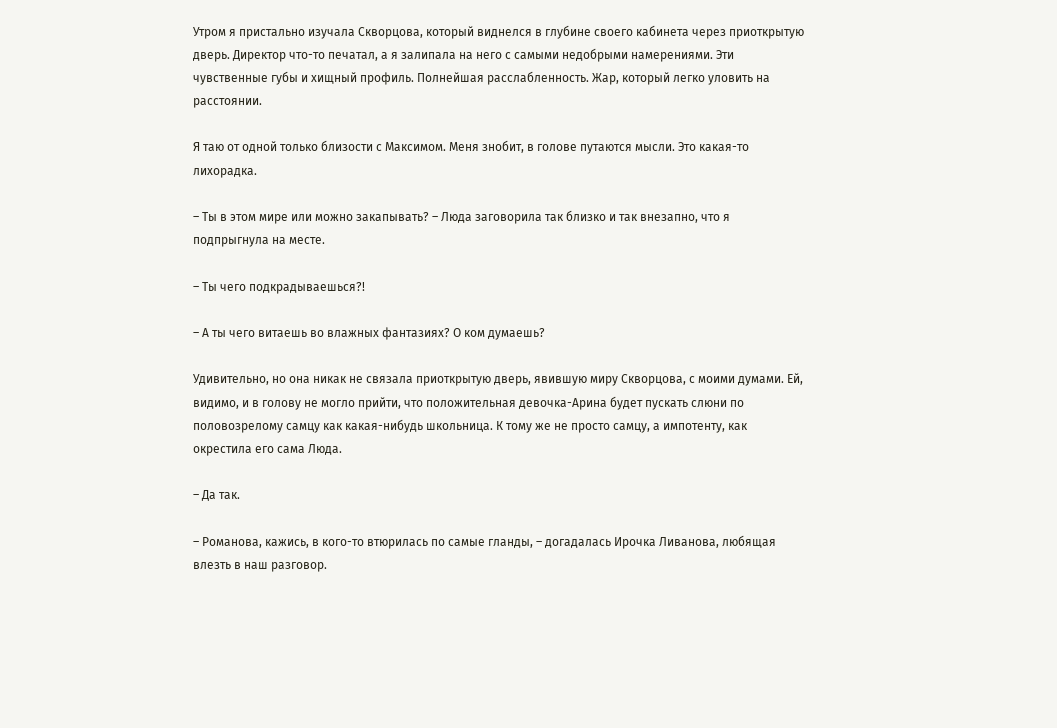Утром я пристально изучала Скворцова, который виднелся в глубине своего кабинета через приоткрытую дверь. Директор что-то печатал, а я залипала на него с самыми недобрыми намерениями. Эти чувственные губы и хищный профиль. Полнейшая расслабленность. Жар, который легко уловить на расстоянии.

Я таю от одной только близости с Максимом. Меня знобит, в голове путаются мысли. Это какая-то лихорадка.

– Ты в этом мире или можно закапывать? – Люда заговорила так близко и так внезапно, что я подпрыгнула на месте.

– Ты чего подкрадываешься?!

– А ты чего витаешь во влажных фантазиях? О ком думаешь?

Удивительно, но она никак не связала приоткрытую дверь, явившую миру Скворцова, с моими думами. Ей, видимо, и в голову не могло прийти, что положительная девочка-Арина будет пускать слюни по половозрелому самцу как какая-нибудь школьница. К тому же не просто самцу, а импотенту, как окрестила его сама Люда.

– Да так.

– Романова, кажись, в кого-то втюрилась по самые гланды, – догадалась Ирочка Ливанова, любящая влезть в наш разговор.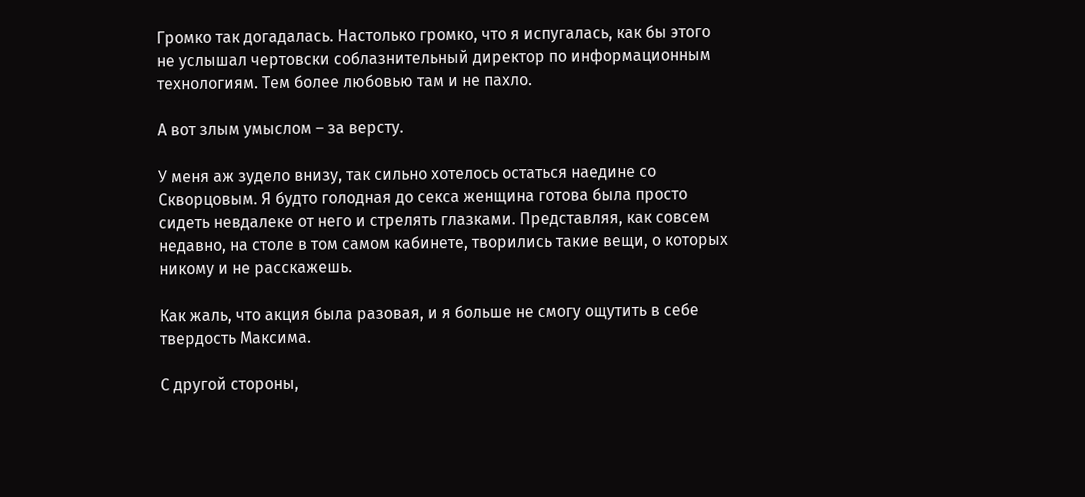Громко так догадалась. Настолько громко, что я испугалась, как бы этого не услышал чертовски соблазнительный директор по информационным технологиям. Тем более любовью там и не пахло.

А вот злым умыслом – за версту.

У меня аж зудело внизу, так сильно хотелось остаться наедине со Скворцовым. Я будто голодная до секса женщина готова была просто сидеть невдалеке от него и стрелять глазками. Представляя, как совсем недавно, на столе в том самом кабинете, творились такие вещи, о которых никому и не расскажешь.

Как жаль, что акция была разовая, и я больше не смогу ощутить в себе твердость Максима.

С другой стороны,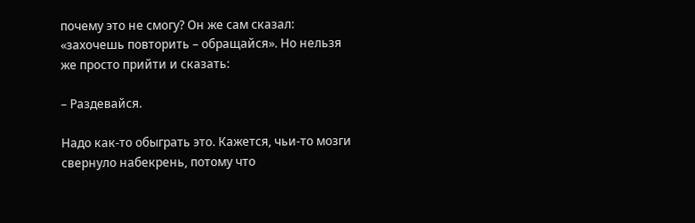почему это не смогу? Он же сам сказал: «захочешь повторить – обращайся». Но нельзя же просто прийти и сказать:

– Раздевайся.

Надо как-то обыграть это. Кажется, чьи-то мозги свернуло набекрень, потому что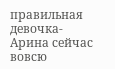правильная девочка-Арина сейчас вовсю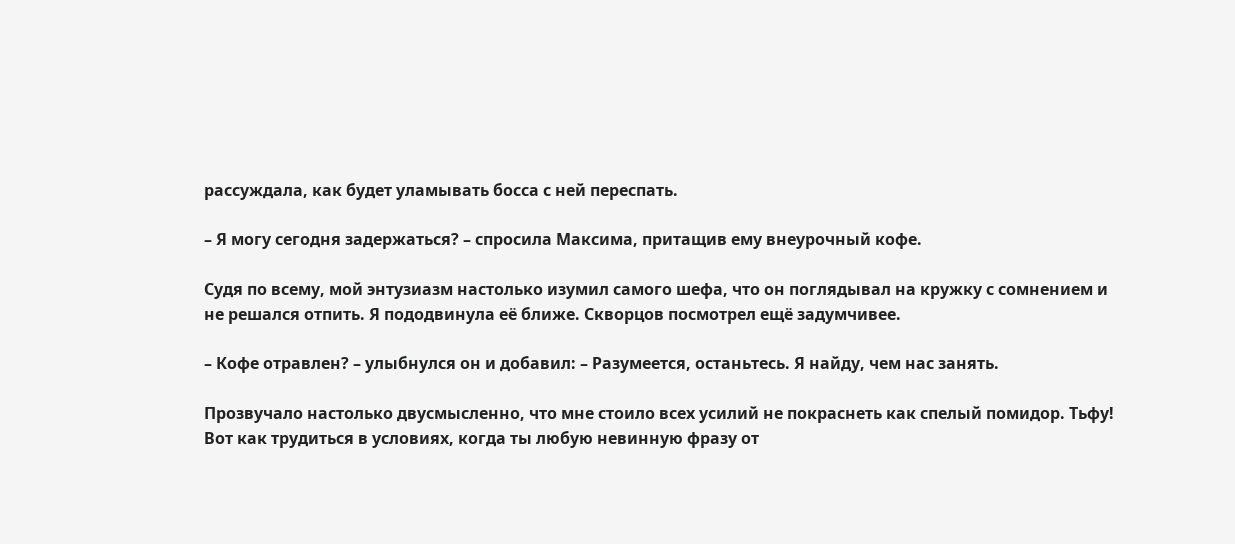рассуждала, как будет уламывать босса с ней переспать.

– Я могу сегодня задержаться? – спросила Максима, притащив ему внеурочный кофе.

Судя по всему, мой энтузиазм настолько изумил самого шефа, что он поглядывал на кружку с сомнением и не решался отпить. Я пододвинула её ближе. Скворцов посмотрел ещё задумчивее.

– Кофе отравлен? – улыбнулся он и добавил: – Разумеется, останьтесь. Я найду, чем нас занять.

Прозвучало настолько двусмысленно, что мне стоило всех усилий не покраснеть как спелый помидор. Тьфу! Вот как трудиться в условиях, когда ты любую невинную фразу от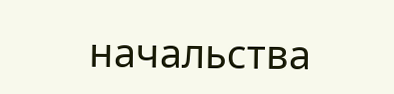начальства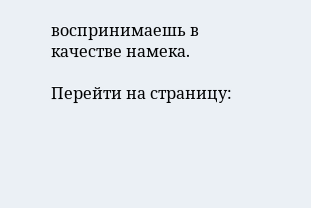воспринимаешь в качестве намека.

Перейти на страницу: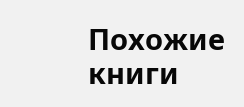Похожие книги